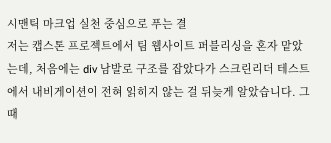시맨틱 마크업 실천 중심으로 푸는 결
저는 캡스톤 프로젝트에서 팀 웹사이트 퍼블리싱을 혼자 맡았는데, 처음에는 div 남발로 구조를 잡았다가 스크린리더 테스트에서 내비게이션이 전혀 읽히지 않는 걸 뒤늦게 알았습니다. 그때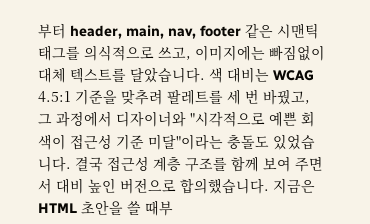부터 header, main, nav, footer 같은 시맨틱 태그를 의식적으로 쓰고, 이미지에는 빠짐없이 대체 텍스트를 달았습니다. 색 대비는 WCAG 4.5:1 기준을 맞추려 팔레트를 세 번 바꿨고, 그 과정에서 디자이너와 "시각적으로 예쁜 회색이 접근성 기준 미달"이라는 충돌도 있었습니다. 결국 접근성 계층 구조를 함께 보여 주면서 대비 높인 버전으로 합의했습니다. 지금은 HTML 초안을 쓸 때부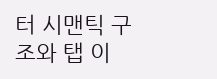터 시맨틱 구조와 탭 이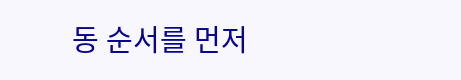동 순서를 먼저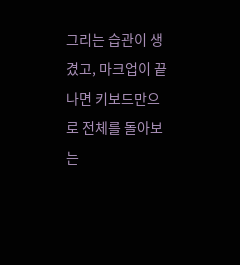그리는 습관이 생겼고, 마크업이 끝나면 키보드만으로 전체를 돌아보는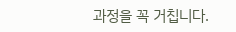과정을 꼭 거칩니다.